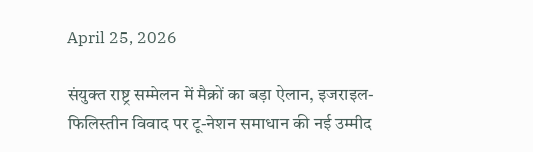April 25, 2026

संयुक्त राष्ट्र सम्मेलन में मैक्रों का बड़ा ऐलान, इजराइल-फिलिस्तीन विवाद पर टू-नेशन समाधान की नई उम्मीद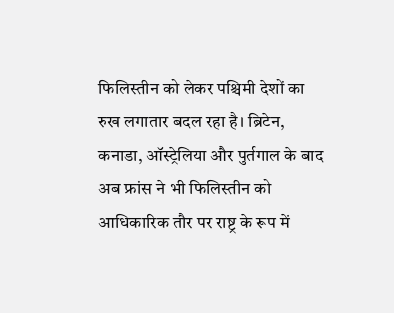फिलिस्तीन को लेकर पश्चिमी देशों का रुख लगातार बदल रहा है। ब्रिटेन, कनाडा, ऑस्ट्रेलिया और पुर्तगाल के बाद अब फ्रांस ने भी फिलिस्तीन को आधिकारिक तौर पर राष्ट्र के रूप में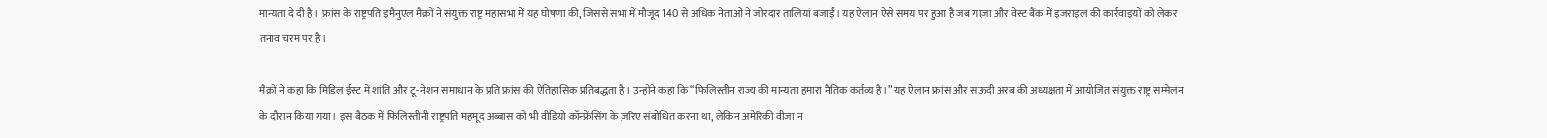मान्यता दे दी है। फ्रांस के राष्ट्रपति इमैनुएल मैक्रों ने संयुक्त राष्ट्र महासभा में यह घोषणा की, जिससे सभा में मौजूद 140 से अधिक नेताओं ने जोरदार तालियां बजाईं। यह ऐलान ऐसे समय पर हुआ है जब गाज़ा और वेस्ट बैंक में इजराइल की कार्रवाइयों को लेकर तनाव चरम पर है।

मैक्रों ने कहा कि मिडिल ईस्ट में शांति और टू-नेशन समाधान के प्रति फ्रांस की ऐतिहासिक प्रतिबद्धता है। उन्होंने कहा कि “फिलिस्तीन राज्य की मान्यता हमारा नैतिक कर्तव्य है।” यह ऐलान फ्रांस और सऊदी अरब की अध्यक्षता में आयोजित संयुक्त राष्ट्र सम्मेलन के दौरान किया गया। इस बैठक में फिलिस्तीनी राष्ट्रपति महमूद अब्बास को भी वीडियो कॉन्फ्रेंसिंग के ज़रिए संबोधित करना था, लेकिन अमेरिकी वीजा न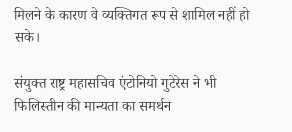मिलने के कारण वे व्यक्तिगत रूप से शामिल नहीं हो सके।

संयुक्त राष्ट्र महासचिव एंटोनियो गुटेरेस ने भी फिलिस्तीन की मान्यता का समर्थन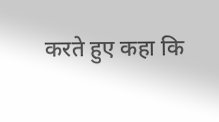करते हुए कहा कि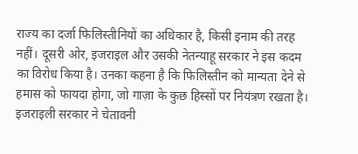राज्य का दर्जा फिलिस्तीनियों का अधिकार है, किसी इनाम की तरह नहीं। दूसरी ओर, इजराइल और उसकी नेतन्याहू सरकार ने इस कदम का विरोध किया है। उनका कहना है कि फिलिस्तीन को मान्यता देने से हमास को फायदा होगा, जो गाज़ा के कुछ हिस्सों पर नियंत्रण रखता है। इजराइली सरकार ने चेतावनी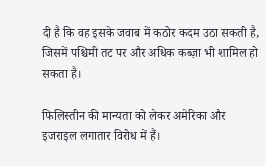दी है कि वह इसके जवाब में कठोर कदम उठा सकती है, जिसमें पश्चिमी तट पर और अधिक कब्ज़ा भी शामिल हो सकता है।

फिलिस्तीन की मान्यता को लेकर अमेरिका और इजराइल लगातार विरोध में हैं।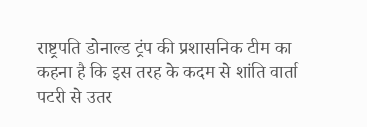राष्ट्रपति डोनाल्ड ट्रंप की प्रशासनिक टीम का कहना है कि इस तरह के कदम से शांति वार्ता पटरी से उतर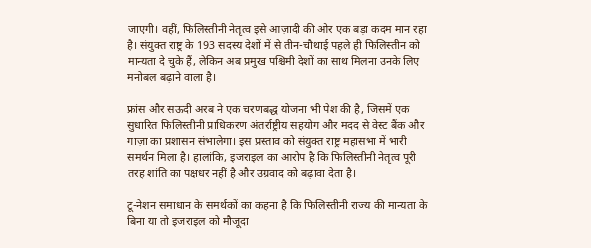जाएगी। वहीं, फिलिस्तीनी नेतृत्व इसे आज़ादी की ओर एक बड़ा कदम मान रहा है। संयुक्त राष्ट्र के 193 सदस्य देशों में से तीन-चौथाई पहले ही फिलिस्तीन को मान्यता दे चुके हैं, लेकिन अब प्रमुख पश्चिमी देशों का साथ मिलना उनके लिए मनोबल बढ़ाने वाला है।

फ्रांस और सऊदी अरब ने एक चरणबद्ध योजना भी पेश की है, जिसमें एक सुधारित फिलिस्तीनी प्राधिकरण अंतर्राष्ट्रीय सहयोग और मदद से वेस्ट बैंक और गाज़ा का प्रशासन संभालेगा। इस प्रस्ताव को संयुक्त राष्ट्र महासभा में भारी समर्थन मिला है। हालांकि, इजराइल का आरोप है कि फिलिस्तीनी नेतृत्व पूरी तरह शांति का पक्षधर नहीं है और उग्रवाद को बढ़ावा देता है।

टू-नेशन समाधान के समर्थकों का कहना है कि फिलिस्तीनी राज्य की मान्यता के बिना या तो इजराइल को मौजूदा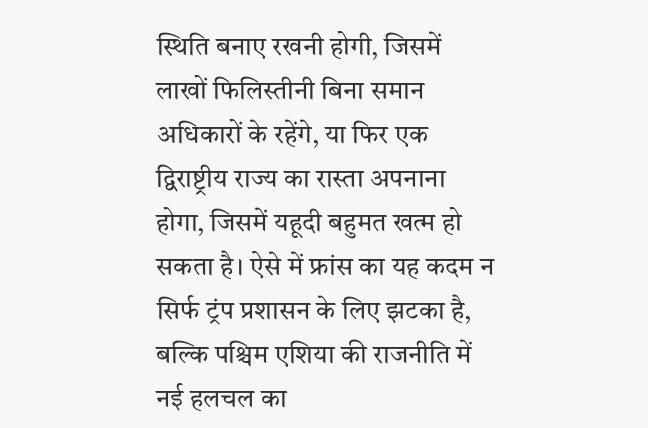स्थिति बनाए रखनी होगी, जिसमें लाखों फिलिस्तीनी बिना समान अधिकारों के रहेंगे, या फिर एक द्विराष्ट्रीय राज्य का रास्ता अपनाना होगा, जिसमें यहूदी बहुमत खत्म हो सकता है। ऐसे में फ्रांस का यह कदम न सिर्फ ट्रंप प्रशासन के लिए झटका है, बल्कि पश्चिम एशिया की राजनीति में नई हलचल का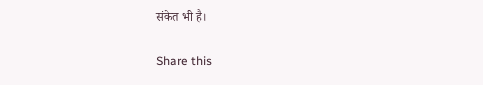संकेत भी है।

Share this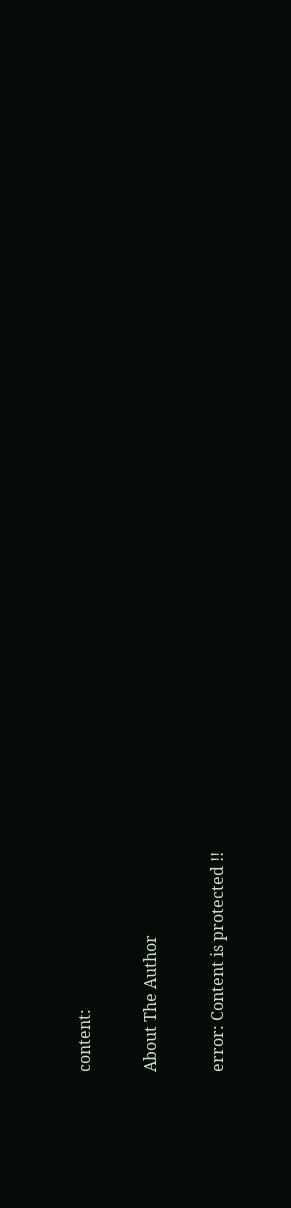content:

About The Author

error: Content is protected !!